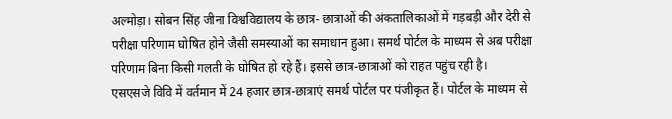अल्मोड़ा। सोबन सिंह जीना विश्वविद्यालय के छात्र- छात्राओं की अंकतालिकाओं में गड़बड़ी और देरी से परीक्षा परिणाम घोषित होने जैसी समस्याओं का समाधान हुआ। समर्थ पोर्टल के माध्यम से अब परीक्षा परिणाम बिना किसी गलती के घोषित हो रहे हैं। इससे छात्र-छात्राओं को राहत पहुंच रही है।
एसएसजे विवि में वर्तमान में 24 हजार छात्र-छात्राएं समर्थ पोर्टल पर पंजीकृत हैं। पोर्टल के माध्यम से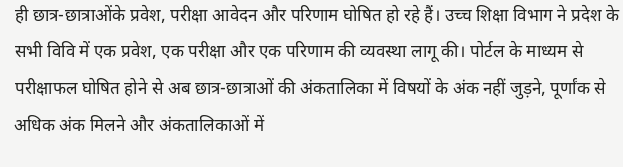ही छात्र-छात्राओंके प्रवेश, परीक्षा आवेदन और परिणाम घोषित हो रहे हैं। उच्च शिक्षा विभाग ने प्रदेश के सभी विवि में एक प्रवेश, एक परीक्षा और एक परिणाम की व्यवस्था लागू की। पोर्टल के माध्यम से परीक्षाफल घोषित होने से अब छात्र-छात्राओं की अंकतालिका में विषयों के अंक नहीं जुड़ने, पूर्णांक से अधिक अंक मिलने और अंकतालिकाओं में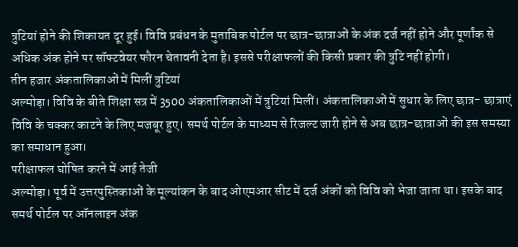त्रुटियां होने की शिकायत दूर हुई। विवि प्रबंधन के मुताबिक पोर्टल पर छात्र-छात्राओं के अंक दर्ज नहीं होने और पूर्णांक से अधिक अंक होने पर सॉफ्टवेयर फौरन चेतावनी देता है। इससे परीक्षाफलों की किसी प्रकार की त्रुटि नहीं होगी।
तीन हजार अंकतालिकाओं में मिलीं त्रुटियां
अल्मोड़ा। विवि के बीते शिक्षा सत्र में 3500 अंकतालिकाओं में त्रुटियां मिलीं। अंकतालिकाओं में सुधार के लिए छात्र- छात्राएं विवि के चक्कर काटने के लिए मजबूर हुए। समर्थ पोर्टल के माध्यम से रिजल्ट जारी होने से अब छात्र-छात्राओं की इस समस्या का समाधान हुआ।
परीक्षाफल घोषित करने में आई तेजी
अल्मोड़ा। पूर्व में उत्तरपुस्तिकाओं के मूल्यांकन के बाद ओएमआर सीट में दर्ज अंकों को विवि को भेजा जाता था। इसके बाद समर्थ पोर्टल पर ऑनलाइन अंक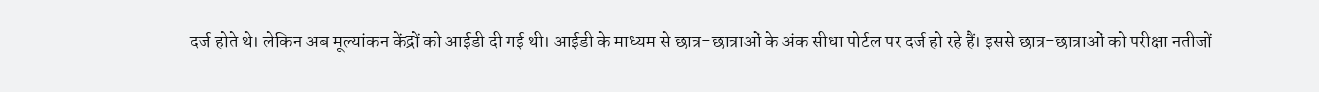दर्ज होते थे। लेकिन अब मूल्यांकन केंद्रों को आईडी दी गई थी। आईडी के माध्यम से छात्र-छात्राओं के अंक सीधा पोर्टल पर दर्ज हो रहे हैं। इससे छात्र-छात्राओं को परीक्षा नतीजों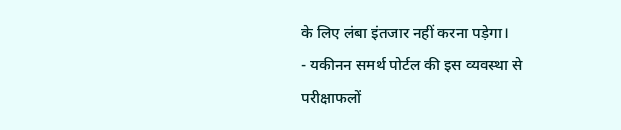के लिए लंबा इंतजार नहीं करना पड़ेगा।
- यकीनन समर्थ पोर्टल की इस व्यवस्था से परीक्षाफलों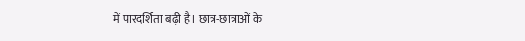में पारदर्शिता बढ़ी है। छात्र-छात्राओं के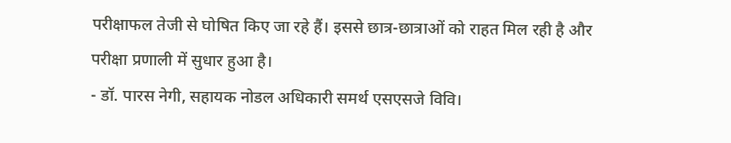परीक्षाफल तेजी से घोषित किए जा रहे हैं। इससे छात्र-छात्राओं को राहत मिल रही है और परीक्षा प्रणाली में सुधार हुआ है।
- डॉ. पारस नेगी, सहायक नोडल अधिकारी समर्थ एसएसजे विवि।